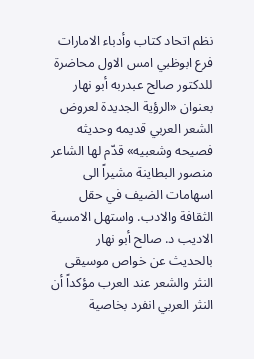نظم اتحاد كتاب وأدباء الامارات فرع ابوظبي امس الاول محاضرة للدكتور صالح عبدربه أبو نهار بعنوان «الرؤية الجديدة لعروض الشعر العربي قديمه وحديثه فصيحه وشعبيه» قدّم لها الشاعر منصور البطاينة مشيراً الى اسهامات الضيف في حقل الثقافة والادب. واستهل الامسية الاديب د. صالح أبو نهار بالحديث عن خواص موسيقى النثر والشعر عند العرب مؤكداً أن النثر العربي انفرد بخاصية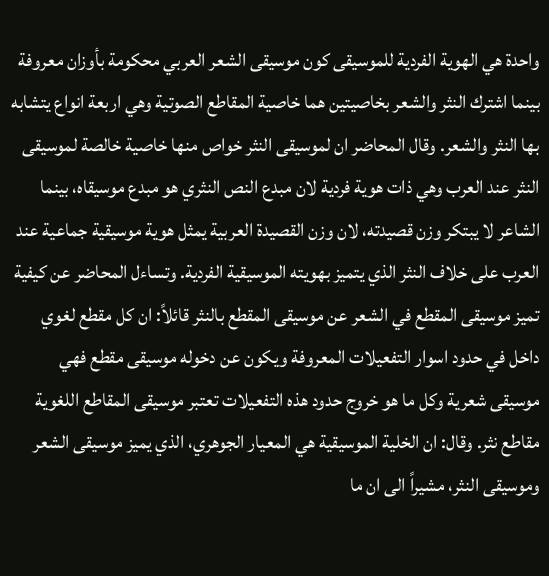واحدة هي الهوية الفردية للموسيقى كون موسيقى الشعر العربي محكومة بأوزان معروفة بينما اشترك النثر والشعر بخاصيتين هما خاصية المقاطع الصوتية وهي اربعة انواع يتشابه بها النثر والشعر. وقال المحاضر ان لموسيقى النثر خواص منها خاصية خالصة لموسيقى النثر عند العرب وهي ذات هوية فردية لان مبدع النص النثري هو مبدع موسيقاه، بينما الشاعر لا يبتكر وزن قصيدته، لان وزن القصيدة العربية يمثل هوية موسيقية جماعية عند العرب على خلاف النثر الذي يتميز بهويته الموسيقية الفردية. وتساءل المحاضر عن كيفية تميز موسيقى المقطع في الشعر عن موسيقى المقطع بالنثر قائلاً: ان كل مقطع لغوي داخل في حدود اسوار التفعيلات المعروفة ويكون عن دخوله موسيقى مقطع فهي موسيقى شعرية وكل ما هو خروج حدود هذه التفعيلات تعتبر موسيقى المقاطع اللغوية مقاطع نثر. وقال: ان الخلية الموسيقية هي المعيار الجوهري، الذي يميز موسيقى الشعر وموسيقى النثر، مشيراً الى ان ما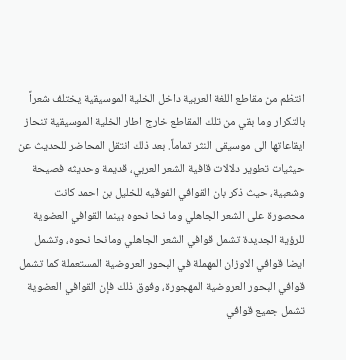انتظم من مقاطع اللغة العربية داخل الخلية الموسيقية يختلف شعراً بالتكرار وما بقي من تلك المقاطع خارج اطار الخلية الموسيقية تنحاز ايقاعاتها الى موسيقى النثر تماماً. بعد ذلك انتقل المحاضر للحديث عن حيثيات تطوير دلالات قافية الشعر العربي، قديمة وحديثه فصيحة وشعبية، حيث ذكر بان القوافي الفوقيه للخليل بن احمد كانت محصورة على الشعر الجاهلي وما نحا نحوه بينما القوافي العضوية للرؤية الجديدة تشمل قوافي الشعر الجاهلي ومانحا نحوه، وتشمل ايضا قوافي الاوزان المهملة في البحور العروضية المستعملة كما تشمل قوافي البحور العروضية المهجورة، وفوق ذلك فإن القوافي العضوية تشمل جميع قوافي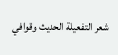شعر التفعيلة الحديث وقوافي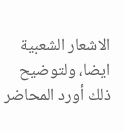الاشعار الشعبية ايضا، ولتوضيح ذلك أورد المحاضر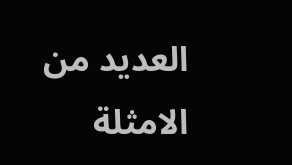العديد من الامثلة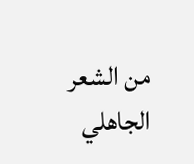من الشعر الجاهلي